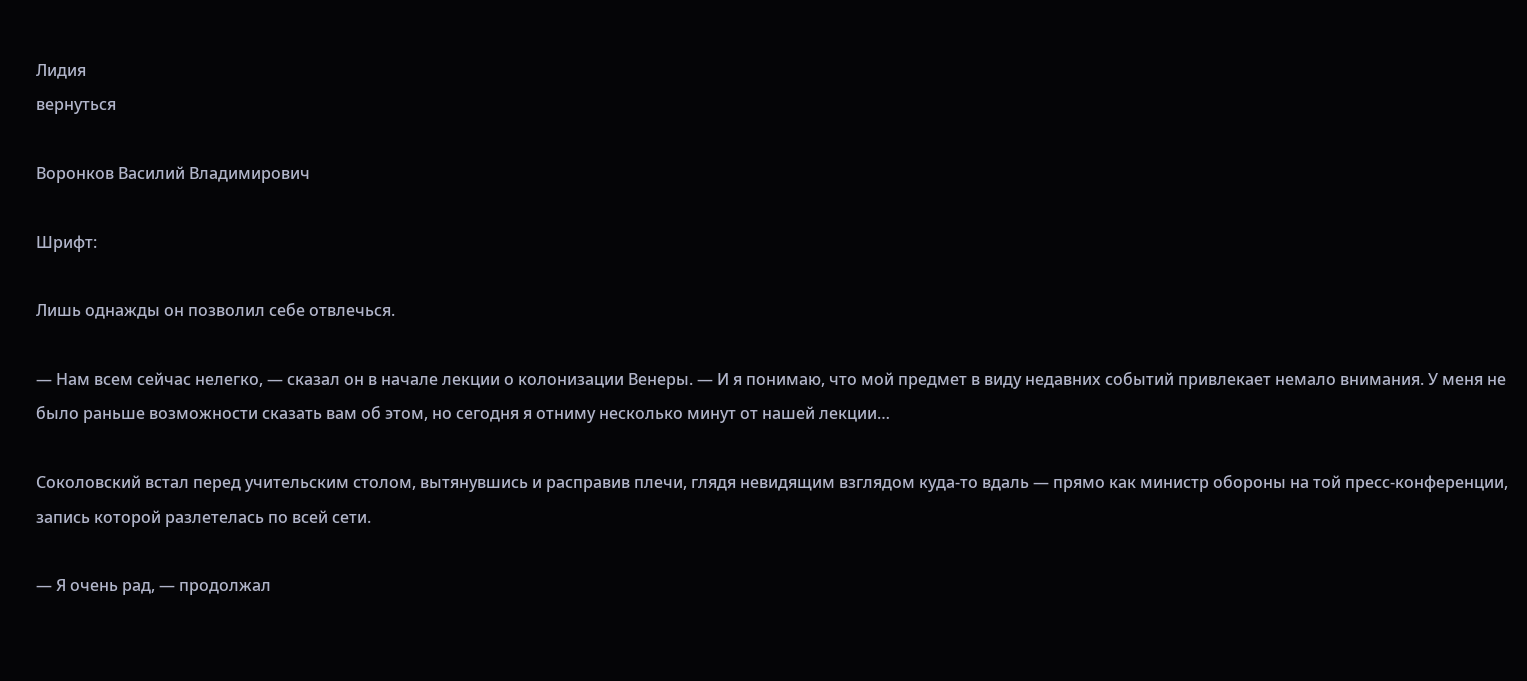Лидия
вернуться

Воронков Василий Владимирович

Шрифт:

Лишь однажды он позволил себе отвлечься.

— Нам всем сейчас нелегко, — сказал он в начале лекции о колонизации Венеры. — И я понимаю, что мой предмет в виду недавних событий привлекает немало внимания. У меня не было раньше возможности сказать вам об этом, но сегодня я отниму несколько минут от нашей лекции…

Соколовский встал перед учительским столом, вытянувшись и расправив плечи, глядя невидящим взглядом куда-то вдаль — прямо как министр обороны на той пресс-конференции, запись которой разлетелась по всей сети.

— Я очень рад, — продолжал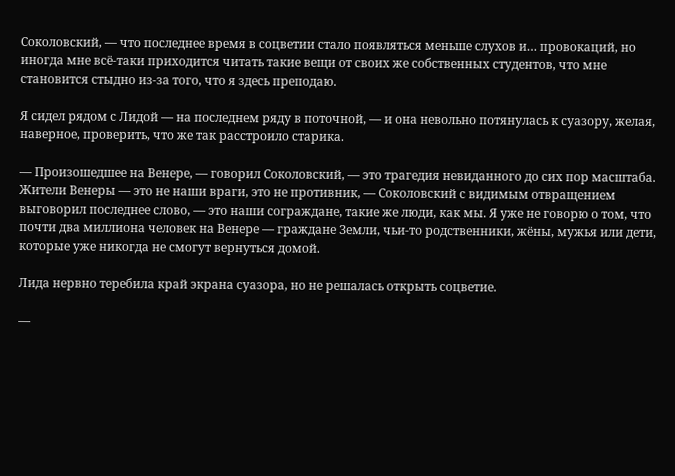Соколовский, — что последнее время в соцветии стало появляться меньше слухов и… провокаций, но иногда мне всё-таки приходится читать такие вещи от своих же собственных студентов, что мне становится стыдно из-за того, что я здесь преподаю.

Я сидел рядом с Лидой — на последнем ряду в поточной, — и она невольно потянулась к суазору, желая, наверное, проверить, что же так расстроило старика.

— Произошедшее на Венере, — говорил Соколовский, — это трагедия невиданного до сих пор масштаба. Жители Венеры — это не наши враги, это не противник, — Соколовский с видимым отвращением выговорил последнее слово, — это наши сограждане, такие же люди, как мы. Я уже не говорю о том, что почти два миллиона человек на Венере — граждане Земли, чьи-то родственники, жёны, мужья или дети, которые уже никогда не смогут вернуться домой.

Лида нервно теребила край экрана суазора, но не решалась открыть соцветие.

—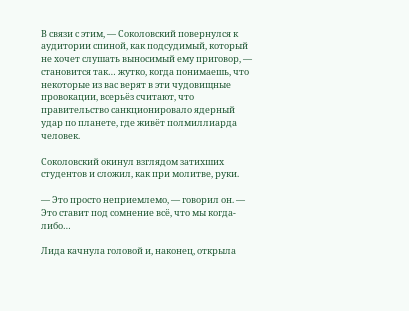В связи с этим, — Соколовский повернулся к аудитории спиной, как подсудимый, который не хочет слушать выносимый ему приговор, — становится так… жутко, когда понимаешь, что некоторые из вас верят в эти чудовищные провокации, всерьёз считают, что правительство санкционировало ядерный удар по планете, где живёт полмиллиарда человек.

Соколовский окинул взглядом затихших студентов и сложил, как при молитве, руки.

— Это просто неприемлемо, — говорил он. — Это ставит под сомнение всё, что мы когда-либо…

Лида качнула головой и, наконец, открыла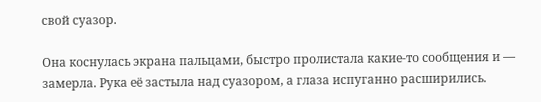свой суазор.

Она коснулась экрана пальцами, быстро пролистала какие-то сообщения и — замерла. Рука её застыла над суазором, а глаза испуганно расширились.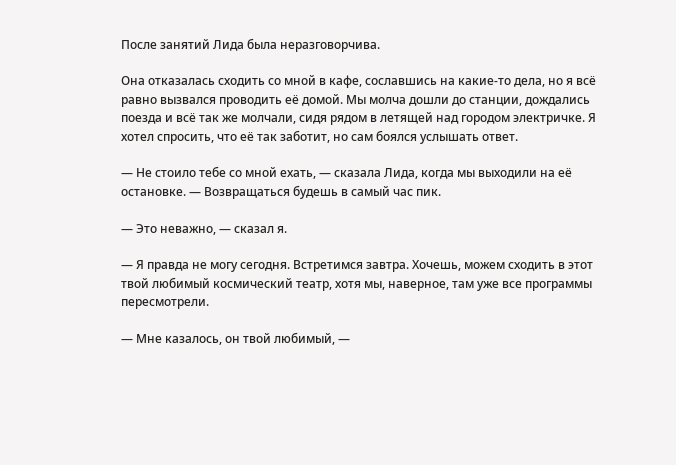После занятий Лида была неразговорчива.

Она отказалась сходить со мной в кафе, сославшись на какие-то дела, но я всё равно вызвался проводить её домой. Мы молча дошли до станции, дождались поезда и всё так же молчали, сидя рядом в летящей над городом электричке. Я хотел спросить, что её так заботит, но сам боялся услышать ответ.

— Не стоило тебе со мной ехать, — сказала Лида, когда мы выходили на её остановке. — Возвращаться будешь в самый час пик.

— Это неважно, — сказал я.

— Я правда не могу сегодня. Встретимся завтра. Хочешь, можем сходить в этот твой любимый космический театр, хотя мы, наверное, там уже все программы пересмотрели.

— Мне казалось, он твой любимый, —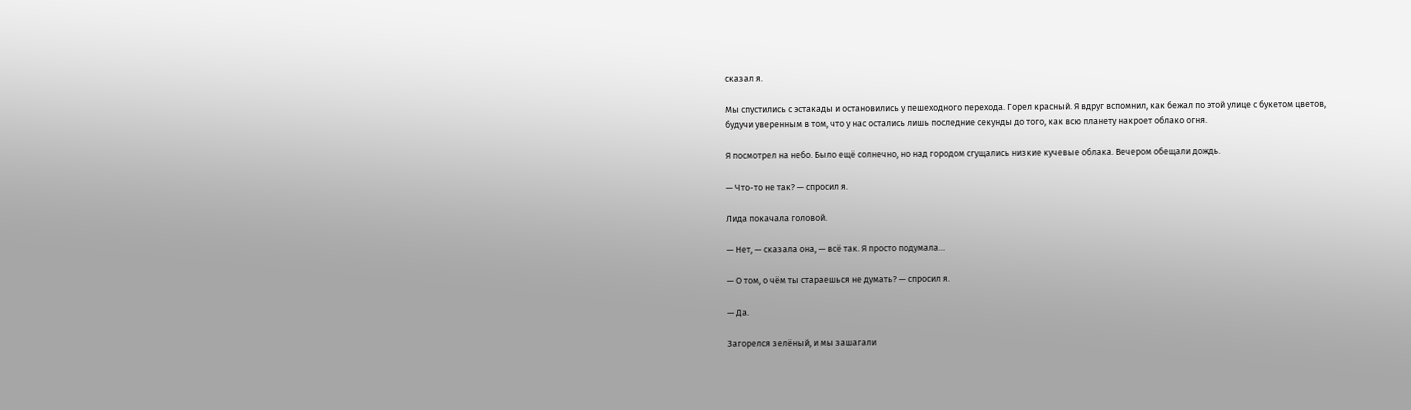сказал я.

Мы спустились с эстакады и остановились у пешеходного перехода. Горел красный. Я вдруг вспомнил, как бежал по этой улице с букетом цветов, будучи уверенным в том, что у нас остались лишь последние секунды до того, как всю планету накроет облако огня.

Я посмотрел на небо. Было ещё солнечно, но над городом сгущались низкие кучевые облака. Вечером обещали дождь.

— Что-то не так? — спросил я.

Лида покачала головой.

— Нет, — сказала она, — всё так. Я просто подумала…

— О том, о чём ты стараешься не думать? — спросил я.

— Да.

Загорелся зелёный, и мы зашагали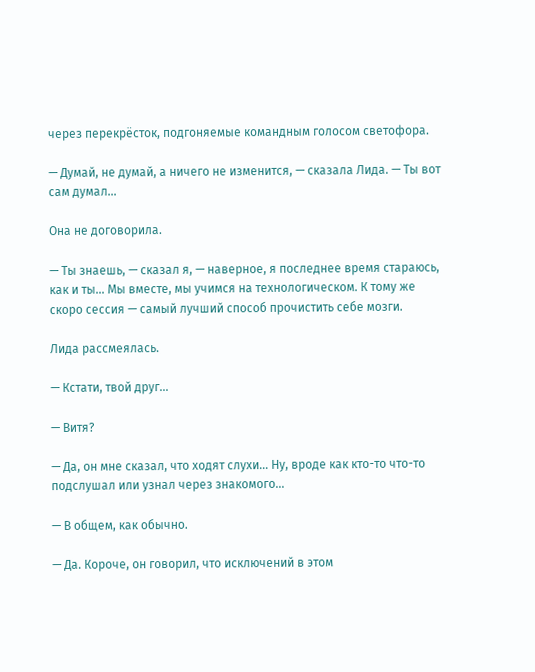через перекрёсток, подгоняемые командным голосом светофора.

— Думай, не думай, а ничего не изменится, — сказала Лида. — Ты вот сам думал…

Она не договорила.

— Ты знаешь, — сказал я, — наверное, я последнее время стараюсь, как и ты… Мы вместе, мы учимся на технологическом. К тому же скоро сессия — самый лучший способ прочистить себе мозги.

Лида рассмеялась.

— Кстати, твой друг…

— Витя?

— Да, он мне сказал, что ходят слухи… Ну, вроде как кто-то что-то подслушал или узнал через знакомого…

— В общем, как обычно.

— Да. Короче, он говорил, что исключений в этом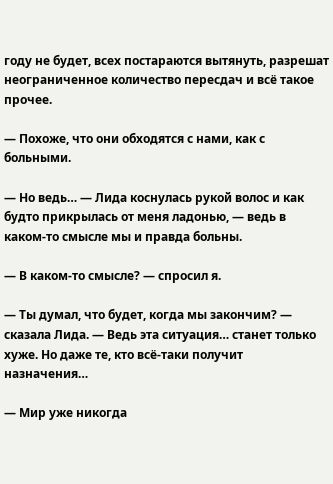году не будет, всех постараются вытянуть, разрешат неограниченное количество пересдач и всё такое прочее.

— Похоже, что они обходятся с нами, как с больными.

— Но ведь… — Лида коснулась рукой волос и как будто прикрылась от меня ладонью, — ведь в каком-то смысле мы и правда больны.

— В каком-то смысле? — спросил я.

— Ты думал, что будет, когда мы закончим? — сказала Лида. — Ведь эта ситуация… станет только хуже. Но даже те, кто всё-таки получит назначения…

— Мир уже никогда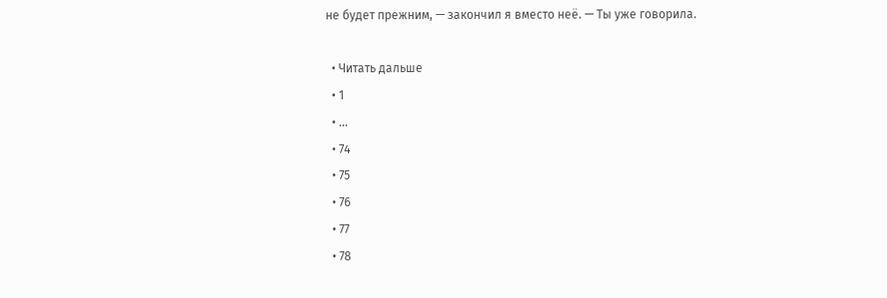не будет прежним, — закончил я вместо неё. — Ты уже говорила.

  • Читать дальше
  • 1
  • ...
  • 74
  • 75
  • 76
  • 77
  • 78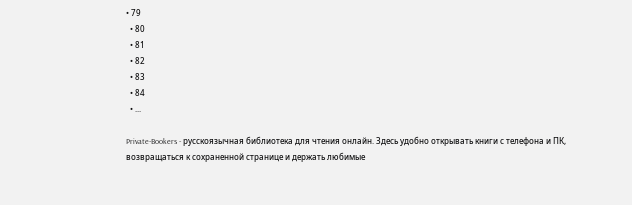• 79
  • 80
  • 81
  • 82
  • 83
  • 84
  • ...

Private-Bookers - русскоязычная библиотека для чтения онлайн. Здесь удобно открывать книги с телефона и ПК, возвращаться к сохраненной странице и держать любимые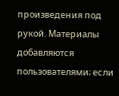произведения под рукой. Материалы добавляются пользователями; если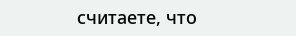считаете, что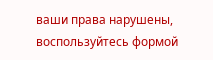ваши права нарушены, воспользуйтесь формой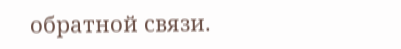обратной связи.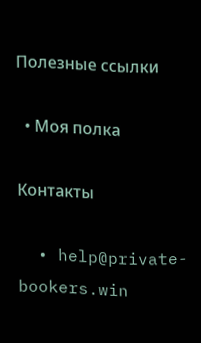Полезные ссылки

  • Моя полка

Контакты

  • help@private-bookers.win